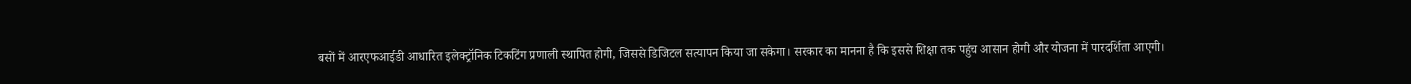बसों में आरएफआईडी आधारित इलेक्ट्रॉनिक टिकटिंग प्रणाली स्थापित होगी, जिससे डिजिटल सत्यापन किया जा सकेगा। सरकार का मानना है कि इससे शिक्षा तक पहुंच आसान होगी और योजना में पारदर्शिता आएगी।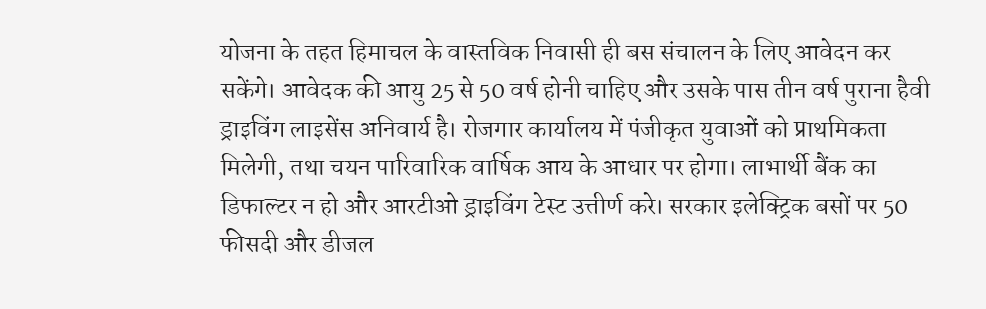योजना के तहत हिमाचल के वास्तविक निवासी ही बस संचालन के लिए आवेदन कर सकेंगे। आवेदक की आयु 25 से 50 वर्ष होनी चाहिए और उसके पास तीन वर्ष पुराना हैवी ड्राइविंग लाइसेंस अनिवार्य है। रोजगार कार्यालय में पंजीकृत युवाओं को प्राथमिकता मिलेगी, तथा चयन पारिवारिक वार्षिक आय के आधार पर होगा। लाभार्थी बैंक का डिफाल्टर न हो और आरटीओ ड्राइविंग टेस्ट उत्तीर्ण करे। सरकार इलेक्ट्रिक बसों पर 50 फीसदी और डीजल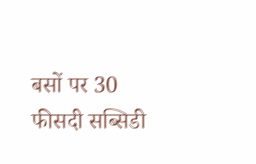बसों पर 30 फीसदी सब्सिडी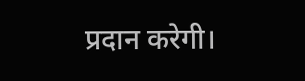प्रदान करेगी।